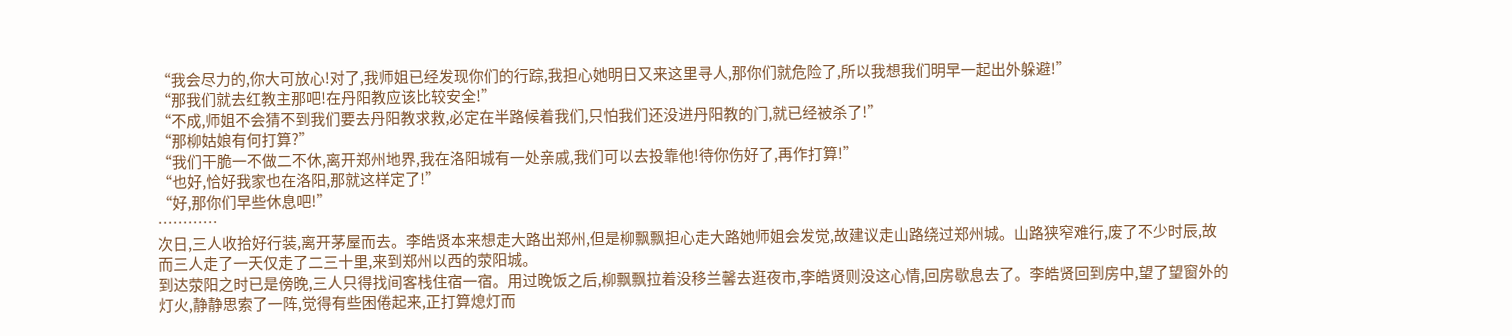“我会尽力的,你大可放心!对了,我师姐已经发现你们的行踪,我担心她明日又来这里寻人,那你们就危险了,所以我想我们明早一起出外躲避!”
“那我们就去红教主那吧!在丹阳教应该比较安全!”
“不成,师姐不会猜不到我们要去丹阳教求救,必定在半路候着我们,只怕我们还没进丹阳教的门,就已经被杀了!”
“那柳姑娘有何打算?”
“我们干脆一不做二不休,离开郑州地界,我在洛阳城有一处亲戚,我们可以去投靠他!待你伤好了,再作打算!”
“也好,恰好我家也在洛阳,那就这样定了!”
“好,那你们早些休息吧!”
…………
次日,三人收拾好行装,离开茅屋而去。李皓贤本来想走大路出郑州,但是柳飘飘担心走大路她师姐会发觉,故建议走山路绕过郑州城。山路狭窄难行,废了不少时辰,故而三人走了一天仅走了二三十里,来到郑州以西的荥阳城。
到达荥阳之时已是傍晚,三人只得找间客栈住宿一宿。用过晚饭之后,柳飘飘拉着没移兰馨去逛夜市,李皓贤则没这心情,回房歇息去了。李皓贤回到房中,望了望窗外的灯火,静静思索了一阵,觉得有些困倦起来,正打算熄灯而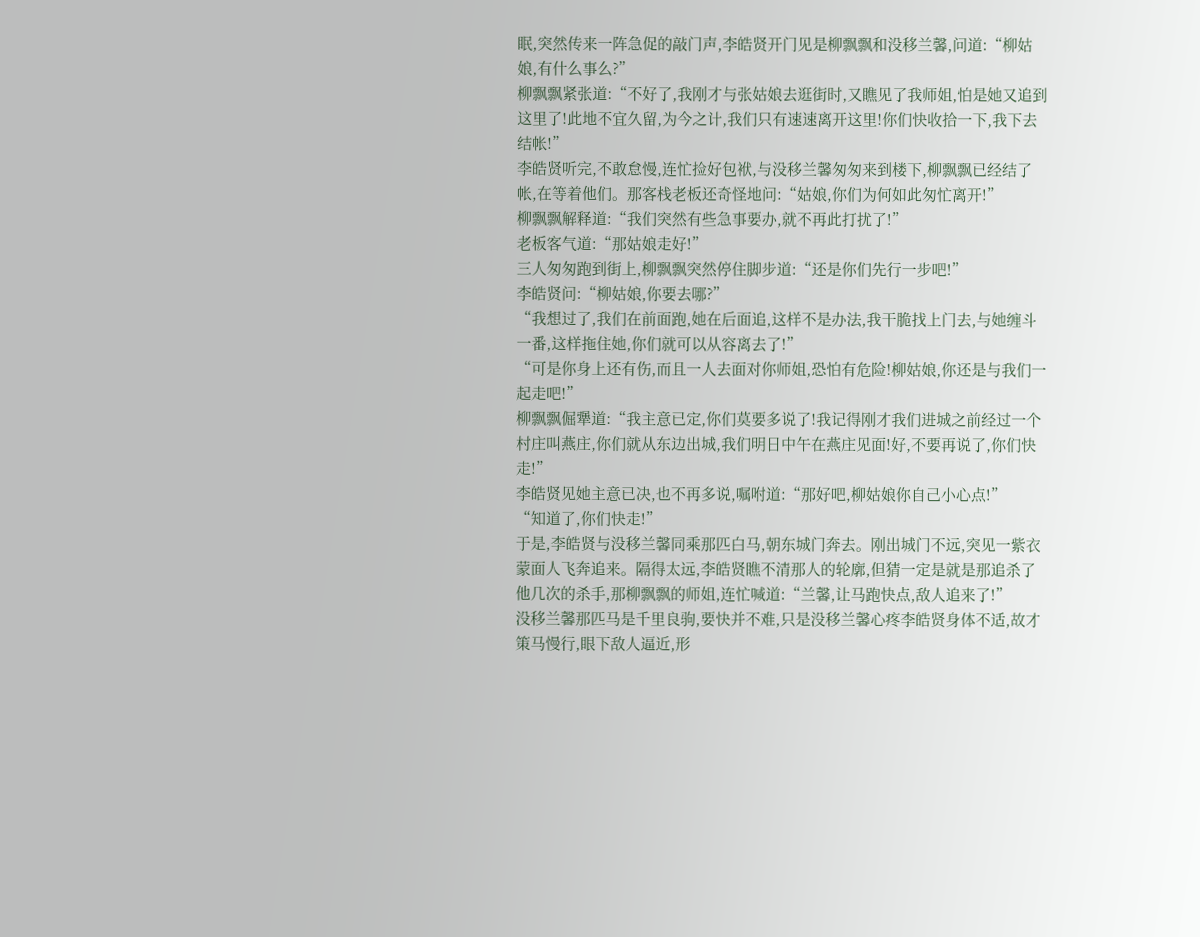眠,突然传来一阵急促的敲门声,李皓贤开门见是柳飘飘和没移兰馨,问道:“柳姑娘,有什么事么?”
柳飘飘紧张道:“不好了,我刚才与张姑娘去逛街时,又瞧见了我师姐,怕是她又追到这里了!此地不宜久留,为今之计,我们只有速速离开这里!你们快收拾一下,我下去结帐!”
李皓贤听完,不敢怠慢,连忙捡好包袱,与没移兰馨匆匆来到楼下,柳飘飘已经结了帐,在等着他们。那客栈老板还奇怪地问:“姑娘,你们为何如此匆忙离开!”
柳飘飘解释道:“我们突然有些急事要办,就不再此打扰了!”
老板客气道:“那姑娘走好!”
三人匆匆跑到街上,柳飘飘突然停住脚步道:“还是你们先行一步吧!”
李皓贤问:“柳姑娘,你要去哪?”
“我想过了,我们在前面跑,她在后面追,这样不是办法,我干脆找上门去,与她缠斗一番,这样拖住她,你们就可以从容离去了!”
“可是你身上还有伤,而且一人去面对你师姐,恐怕有危险!柳姑娘,你还是与我们一起走吧!”
柳飘飘倔犟道:“我主意已定,你们莫要多说了!我记得刚才我们进城之前经过一个村庄叫燕庄,你们就从东边出城,我们明日中午在燕庄见面!好,不要再说了,你们快走!”
李皓贤见她主意已决,也不再多说,嘱咐道:“那好吧,柳姑娘你自己小心点!”
“知道了,你们快走!”
于是,李皓贤与没移兰馨同乘那匹白马,朝东城门奔去。刚出城门不远,突见一紫衣蒙面人飞奔追来。隔得太远,李皓贤瞧不清那人的轮廓,但猜一定是就是那追杀了他几次的杀手,那柳飘飘的师姐,连忙喊道:“兰馨,让马跑快点,敌人追来了!”
没移兰馨那匹马是千里良驹,要快并不难,只是没移兰馨心疼李皓贤身体不适,故才策马慢行,眼下敌人逼近,形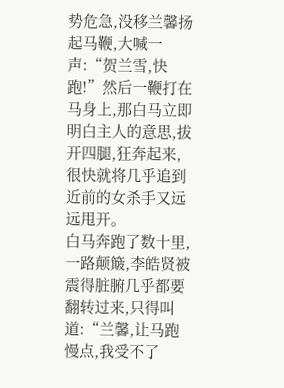势危急,没移兰馨扬起马鞭,大喊一声:“贺兰雪,快跑!”然后一鞭打在马身上,那白马立即明白主人的意思,拔开四腿,狂奔起来,很快就将几乎追到近前的女杀手又远远甩开。
白马奔跑了数十里,一路颠簸,李皓贤被震得脏腑几乎都要翻转过来,只得叫道:“兰馨,让马跑慢点,我受不了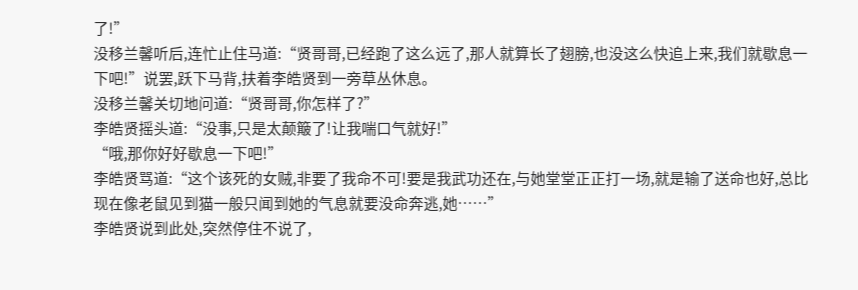了!”
没移兰馨听后,连忙止住马道:“贤哥哥,已经跑了这么远了,那人就算长了翅膀,也没这么快追上来,我们就歇息一下吧!”说罢,跃下马背,扶着李皓贤到一旁草丛休息。
没移兰馨关切地问道:“贤哥哥,你怎样了?”
李皓贤摇头道:“没事,只是太颠簸了!让我喘口气就好!”
“哦,那你好好歇息一下吧!”
李皓贤骂道:“这个该死的女贼,非要了我命不可!要是我武功还在,与她堂堂正正打一场,就是输了送命也好,总比现在像老鼠见到猫一般只闻到她的气息就要没命奔逃,她……”
李皓贤说到此处,突然停住不说了,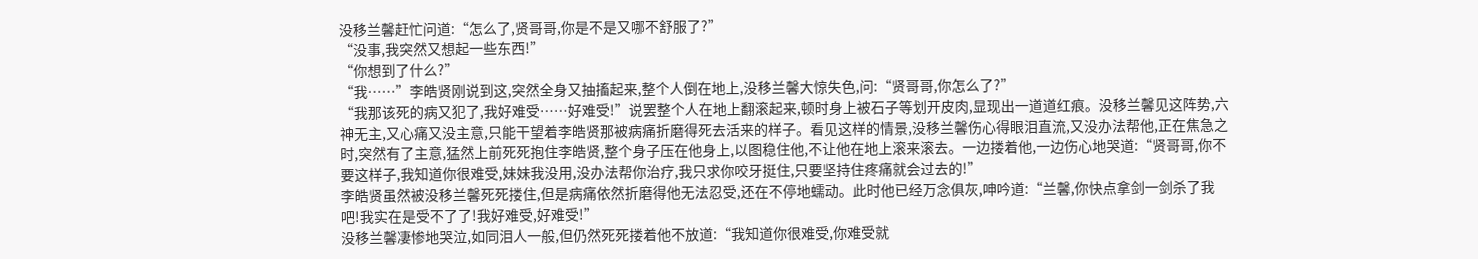没移兰馨赶忙问道:“怎么了,贤哥哥,你是不是又哪不舒服了?”
“没事,我突然又想起一些东西!”
“你想到了什么?”
“我……”李皓贤刚说到这,突然全身又抽搐起来,整个人倒在地上,没移兰馨大惊失色,问:“贤哥哥,你怎么了?”
“我那该死的病又犯了,我好难受……好难受!”说罢整个人在地上翻滚起来,顿时身上被石子等划开皮肉,显现出一道道红痕。没移兰馨见这阵势,六神无主,又心痛又没主意,只能干望着李皓贤那被病痛折磨得死去活来的样子。看见这样的情景,没移兰馨伤心得眼泪直流,又没办法帮他,正在焦急之时,突然有了主意,猛然上前死死抱住李皓贤,整个身子压在他身上,以图稳住他,不让他在地上滚来滚去。一边搂着他,一边伤心地哭道:“贤哥哥,你不要这样子,我知道你很难受,妹妹我没用,没办法帮你治疗,我只求你咬牙挺住,只要坚持住疼痛就会过去的!”
李皓贤虽然被没移兰馨死死搂住,但是病痛依然折磨得他无法忍受,还在不停地蠕动。此时他已经万念俱灰,呻吟道:“兰馨,你快点拿剑一剑杀了我吧!我实在是受不了了!我好难受,好难受!”
没移兰馨凄惨地哭泣,如同泪人一般,但仍然死死搂着他不放道:“我知道你很难受,你难受就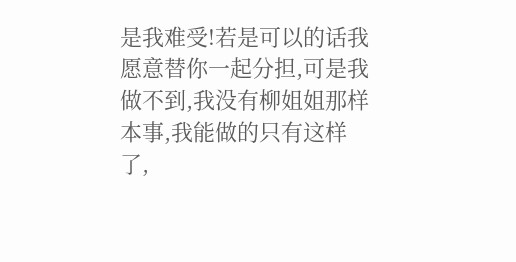是我难受!若是可以的话我愿意替你一起分担,可是我做不到,我没有柳姐姐那样本事,我能做的只有这样了,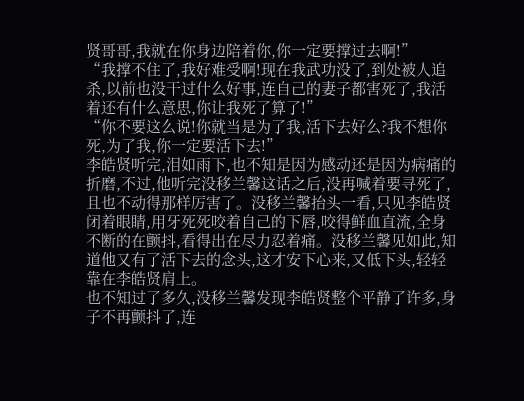贤哥哥,我就在你身边陪着你,你一定要撑过去啊!”
“我撑不住了,我好难受啊!现在我武功没了,到处被人追杀,以前也没干过什么好事,连自己的妻子都害死了,我活着还有什么意思,你让我死了算了!”
“你不要这么说!你就当是为了我,活下去好么?我不想你死,为了我,你一定要活下去!”
李皓贤听完,泪如雨下,也不知是因为感动还是因为病痛的折磨,不过,他听完没移兰馨这话之后,没再喊着要寻死了,且也不动得那样厉害了。没移兰馨抬头一看,只见李皓贤闭着眼睛,用牙死死咬着自己的下唇,咬得鲜血直流,全身不断的在颤抖,看得出在尽力忍着痛。没移兰馨见如此,知道他又有了活下去的念头,这才安下心来,又低下头,轻轻靠在李皓贤肩上。
也不知过了多久,没移兰馨发现李皓贤整个平静了许多,身子不再颤抖了,连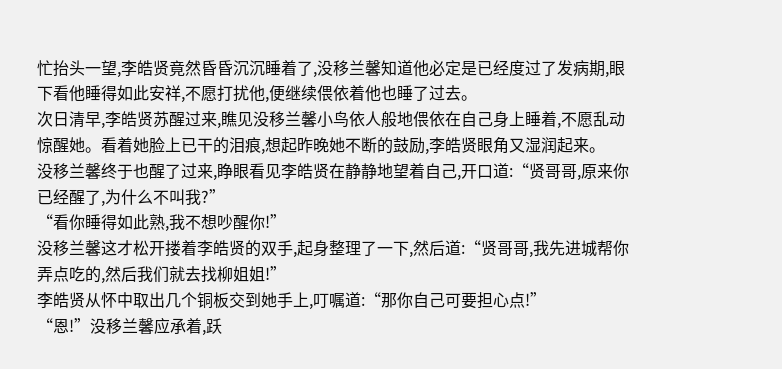忙抬头一望,李皓贤竟然昏昏沉沉睡着了,没移兰馨知道他必定是已经度过了发病期,眼下看他睡得如此安祥,不愿打扰他,便继续偎依着他也睡了过去。
次日清早,李皓贤苏醒过来,瞧见没移兰馨小鸟依人般地偎依在自己身上睡着,不愿乱动惊醒她。看着她脸上已干的泪痕,想起昨晚她不断的鼓励,李皓贤眼角又湿润起来。
没移兰馨终于也醒了过来,睁眼看见李皓贤在静静地望着自己,开口道:“贤哥哥,原来你已经醒了,为什么不叫我?”
“看你睡得如此熟,我不想吵醒你!”
没移兰馨这才松开搂着李皓贤的双手,起身整理了一下,然后道:“贤哥哥,我先进城帮你弄点吃的,然后我们就去找柳姐姐!”
李皓贤从怀中取出几个铜板交到她手上,叮嘱道:“那你自己可要担心点!”
“恩!”没移兰馨应承着,跃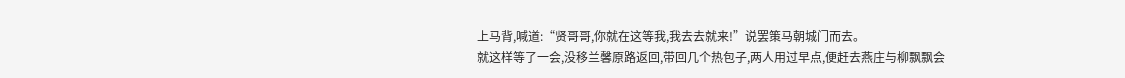上马背,喊道:“贤哥哥,你就在这等我,我去去就来!”说罢策马朝城门而去。
就这样等了一会,没移兰馨原路返回,带回几个热包子,两人用过早点,便赶去燕庄与柳飘飘会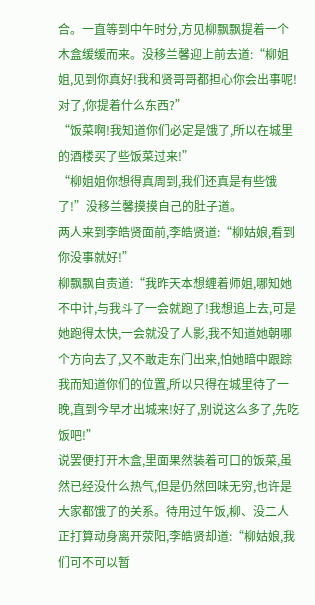合。一直等到中午时分,方见柳飘飘提着一个木盒缓缓而来。没移兰馨迎上前去道:“柳姐姐,见到你真好!我和贤哥哥都担心你会出事呢!对了,你提着什么东西?”
“饭菜啊!我知道你们必定是饿了,所以在城里的酒楼买了些饭菜过来!”
“柳姐姐你想得真周到,我们还真是有些饿了!”没移兰馨摸摸自己的肚子道。
两人来到李皓贤面前,李皓贤道:“柳姑娘,看到你没事就好!”
柳飘飘自责道:“我昨天本想缠着师姐,哪知她不中计,与我斗了一会就跑了!我想追上去,可是她跑得太快,一会就没了人影,我不知道她朝哪个方向去了,又不敢走东门出来,怕她暗中跟踪我而知道你们的位置,所以只得在城里待了一晚,直到今早才出城来!好了,别说这么多了,先吃饭吧!”
说罢便打开木盒,里面果然装着可口的饭菜,虽然已经没什么热气,但是仍然回味无穷,也许是大家都饿了的关系。待用过午饭,柳、没二人正打算动身离开荥阳,李皓贤却道:“柳姑娘,我们可不可以暂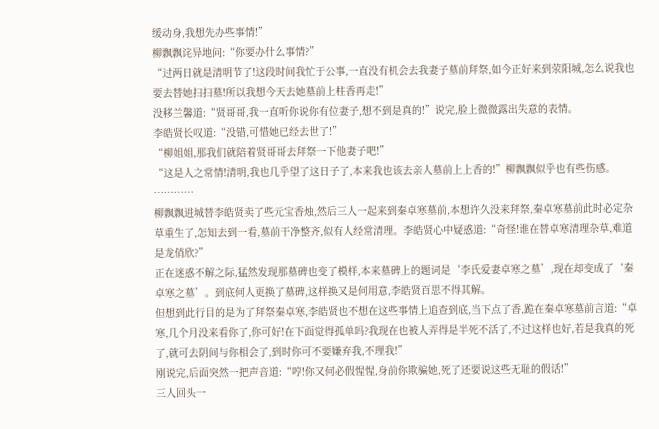缓动身,我想先办些事情!”
柳飘飘诧异地问:“你要办什么事情?”
“过两日就是清明节了!这段时间我忙于公事,一直没有机会去我妻子墓前拜祭,如今正好来到荥阳城,怎么说我也要去替她扫扫墓!所以我想今天去她墓前上柱香再走!”
没移兰馨道:“贤哥哥,我一直听你说你有位妻子,想不到是真的!”说完,脸上微微露出失意的表情。
李皓贤长叹道:“没错,可惜她已经去世了!”
“柳姐姐,那我们就陪着贤哥哥去拜祭一下他妻子吧!”
“这是人之常情!清明,我也几乎望了这日子了,本来我也该去亲人墓前上上香的!”柳飘飘似乎也有些伤感。
…………
柳飘飘进城替李皓贤卖了些元宝香烛,然后三人一起来到秦卓寒墓前,本想许久没来拜祭,秦卓寒墓前此时必定杂草重生了,怎知去到一看,墓前干净整齐,似有人经常清理。李皓贤心中疑惑道:“奇怪!谁在替卓寒清理杂草,难道是龙俏欣?”
正在迷惑不解之际,猛然发现那墓碑也变了模样,本来墓碑上的题词是‘李氏爱妻卓寒之墓’,现在却变成了‘秦卓寒之墓’。到底何人更换了墓碑,这样换又是何用意,李皓贤百思不得其解。
但想到此行目的是为了拜祭秦卓寒,李皓贤也不想在这些事情上追查到底,当下点了香,跪在秦卓寒墓前言道:“卓寒,几个月没来看你了,你可好!在下面觉得孤单吗?我现在也被人弄得是半死不活了,不过这样也好,若是我真的死了,就可去阴间与你相会了,到时你可不要嫌弃我,不理我!”
刚说完,后面突然一把声音道:“哼!你又何必假惺惺,身前你欺骗她,死了还要说这些无耻的假话!”
三人回头一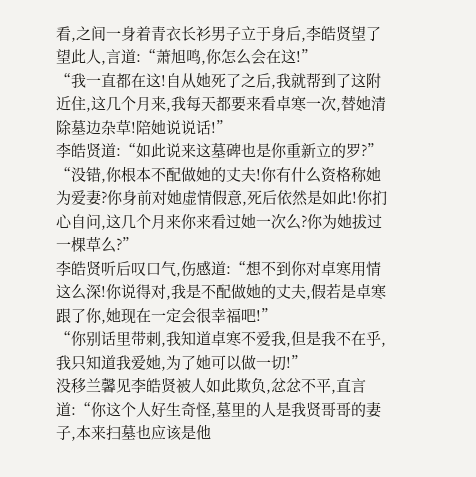看,之间一身着青衣长衫男子立于身后,李皓贤望了望此人,言道:“萧旭鸣,你怎么会在这!”
“我一直都在这!自从她死了之后,我就帮到了这附近住,这几个月来,我每天都要来看卓寒一次,替她清除墓边杂草!陪她说说话!”
李皓贤道:“如此说来这墓碑也是你重新立的罗?”
“没错,你根本不配做她的丈夫!你有什么资格称她为爱妻?你身前对她虚情假意,死后依然是如此!你扪心自问,这几个月来你来看过她一次么?你为她拔过一棵草么?”
李皓贤听后叹口气,伤感道:“想不到你对卓寒用情这么深!你说得对,我是不配做她的丈夫,假若是卓寒跟了你,她现在一定会很幸福吧!”
“你别话里带刺,我知道卓寒不爱我,但是我不在乎,我只知道我爱她,为了她可以做一切!”
没移兰馨见李皓贤被人如此欺负,忿忿不平,直言道:“你这个人好生奇怪,墓里的人是我贤哥哥的妻子,本来扫墓也应该是他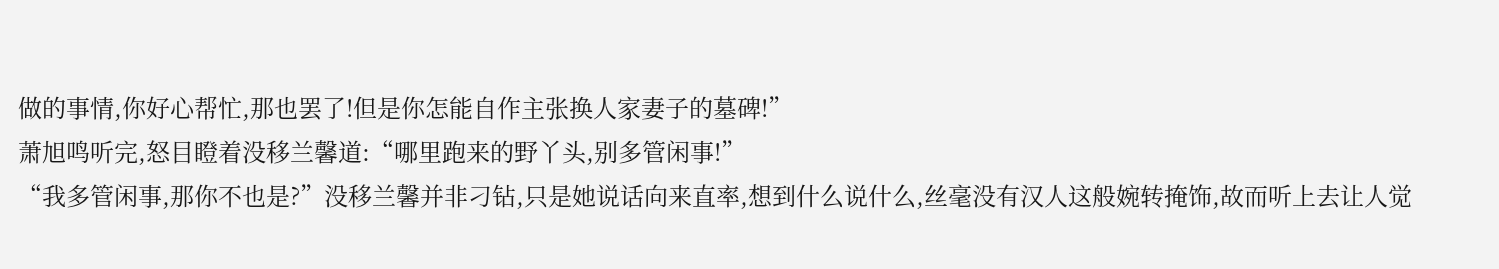做的事情,你好心帮忙,那也罢了!但是你怎能自作主张换人家妻子的墓碑!”
萧旭鸣听完,怒目瞪着没移兰馨道:“哪里跑来的野丫头,别多管闲事!”
“我多管闲事,那你不也是?”没移兰馨并非刁钻,只是她说话向来直率,想到什么说什么,丝毫没有汉人这般婉转掩饰,故而听上去让人觉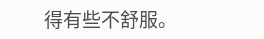得有些不舒服。